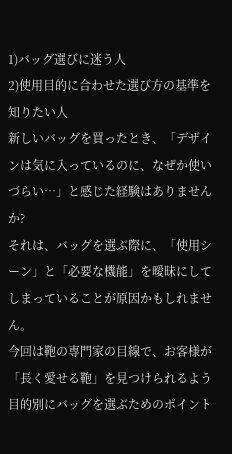1)バッグ選びに迷う人
2)使用目的に合わせた選び方の基準を知りたい人
新しいバッグを買ったとき、「デザインは気に入っているのに、なぜか使いづらい…」と感じた経験はありませんか?
それは、バッグを選ぶ際に、「使用シーン」と「必要な機能」を曖昧にしてしまっていることが原因かもしれません。
今回は鞄の専門家の目線で、お客様が「長く愛せる鞄」を見つけられるよう目的別にバッグを選ぶためのポイント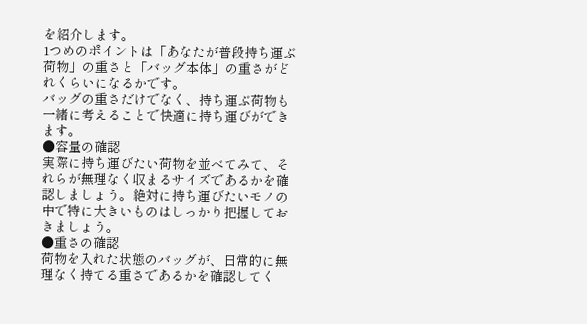を紹介します。
1つめのポイントは「あなたが普段持ち運ぶ荷物」の重さと「バッグ本体」の重さがどれくらいになるかです。
バッグの重さだけでなく、持ち運ぶ荷物も一緒に考えることで快適に持ち運びができます。
●容量の確認
実際に持ち運びたい荷物を並べてみて、それらが無理なく収まるサイズであるかを確認しましょう。絶対に持ち運びたいモノの中で特に大きいものはしっかり把握しておきましょう。
●重さの確認
荷物を入れた状態のバッグが、日常的に無理なく持てる重さであるかを確認してく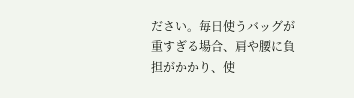ださい。毎日使うバッグが重すぎる場合、肩や腰に負担がかかり、使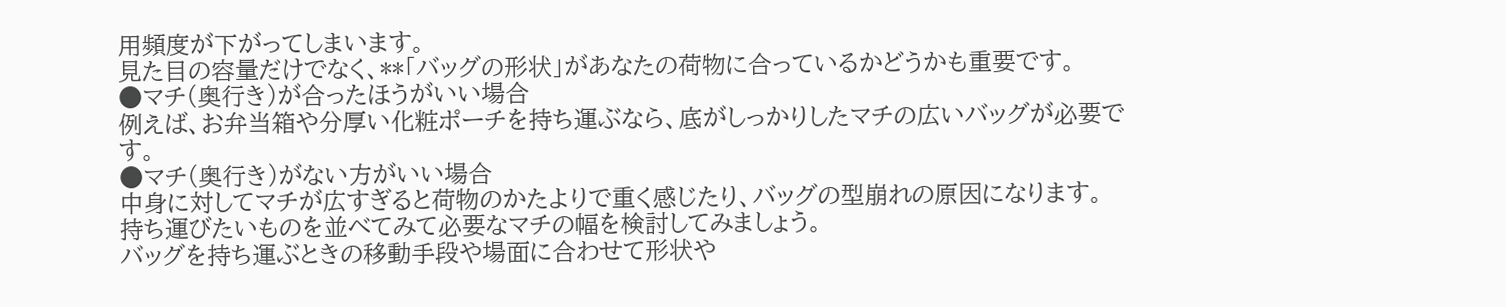用頻度が下がってしまいます。
見た目の容量だけでなく、**「バッグの形状」があなたの荷物に合っているかどうかも重要です。
●マチ(奥行き)が合ったほうがいい場合
例えば、お弁当箱や分厚い化粧ポーチを持ち運ぶなら、底がしっかりしたマチの広いバッグが必要です。
●マチ(奥行き)がない方がいい場合
中身に対してマチが広すぎると荷物のかたよりで重く感じたり、バッグの型崩れの原因になります。
持ち運びたいものを並べてみて必要なマチの幅を検討してみましょう。
バッグを持ち運ぶときの移動手段や場面に合わせて形状や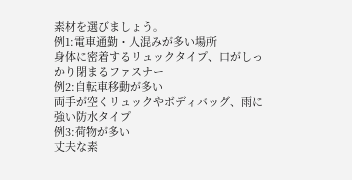素材を選びましょう。
例1:電車通勤・人混みが多い場所
身体に密着するリュックタイプ、口がしっかり閉まるファスナー
例2:自転車移動が多い
両手が空くリュックやボディバッグ、雨に強い防水タイプ
例3:荷物が多い
丈夫な素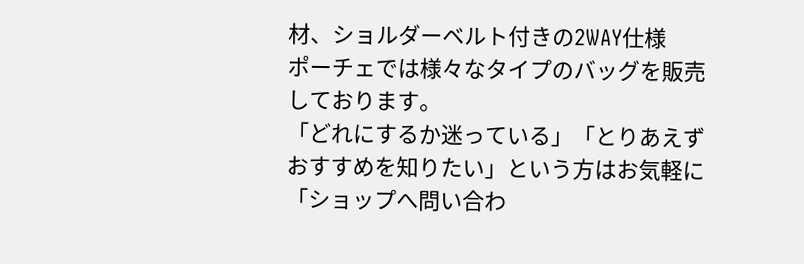材、ショルダーベルト付きの2WAY仕様
ポーチェでは様々なタイプのバッグを販売しております。
「どれにするか迷っている」「とりあえずおすすめを知りたい」という方はお気軽に「ショップへ問い合わ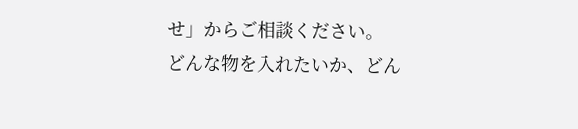せ」からご相談ください。
どんな物を入れたいか、どん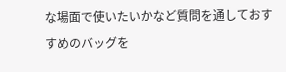な場面で使いたいかなど質問を通しておすすめのバッグを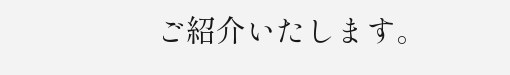ご紹介いたします。